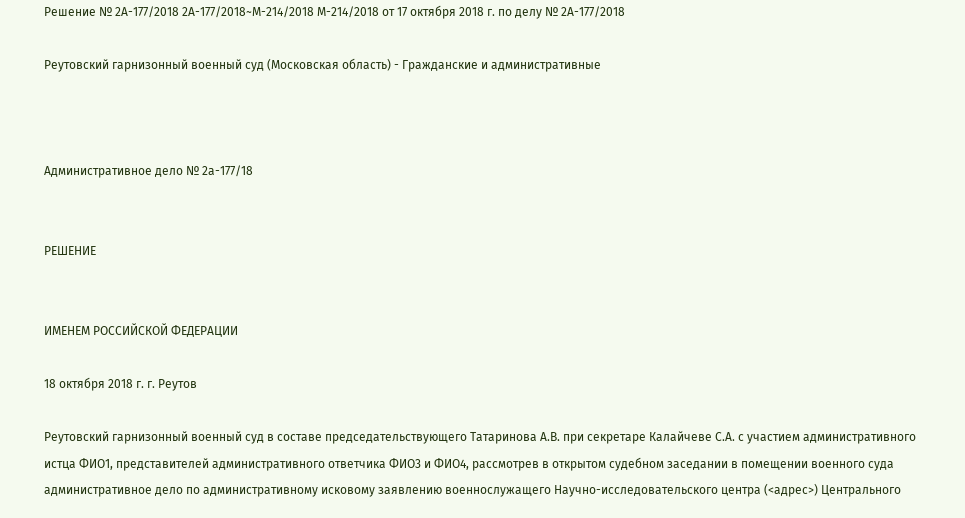Решение № 2А-177/2018 2А-177/2018~М-214/2018 М-214/2018 от 17 октября 2018 г. по делу № 2А-177/2018

Реутовский гарнизонный военный суд (Московская область) - Гражданские и административные



Административное дело № 2а-177/18


РЕШЕНИЕ


ИМЕНЕМ РОССИЙСКОЙ ФЕДЕРАЦИИ

18 октября 2018 г. г. Реутов

Реутовский гарнизонный военный суд в составе председательствующего Татаринова А.В. при секретаре Калайчеве С.А. с участием административного истца ФИО1, представителей административного ответчика ФИО3 и ФИО4, рассмотрев в открытом судебном заседании в помещении военного суда административное дело по административному исковому заявлению военнослужащего Научно-исследовательского центра (<адрес>) Центрального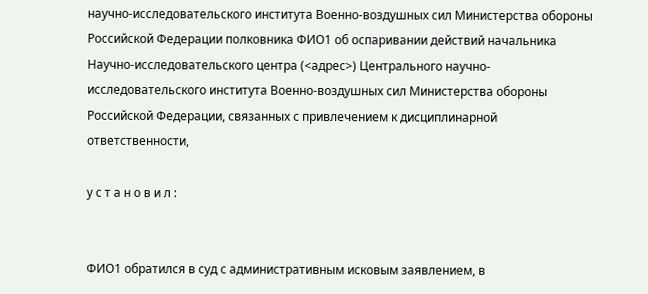научно-исследовательского института Военно-воздушных сил Министерства обороны Российской Федерации полковника ФИО1 об оспаривании действий начальника Научно-исследовательского центра (<адрес>) Центрального научно-исследовательского института Военно-воздушных сил Министерства обороны Российской Федерации, связанных с привлечением к дисциплинарной ответственности,

у с т а н о в и л :


ФИО1 обратился в суд с административным исковым заявлением, в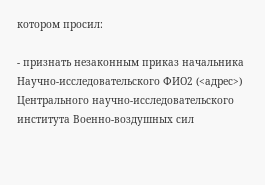котором просил:

- признать незаконным приказ начальника Научно-исследовательского ФИО2 (<адрес>) Центрального научно-исследовательского института Военно-воздушных сил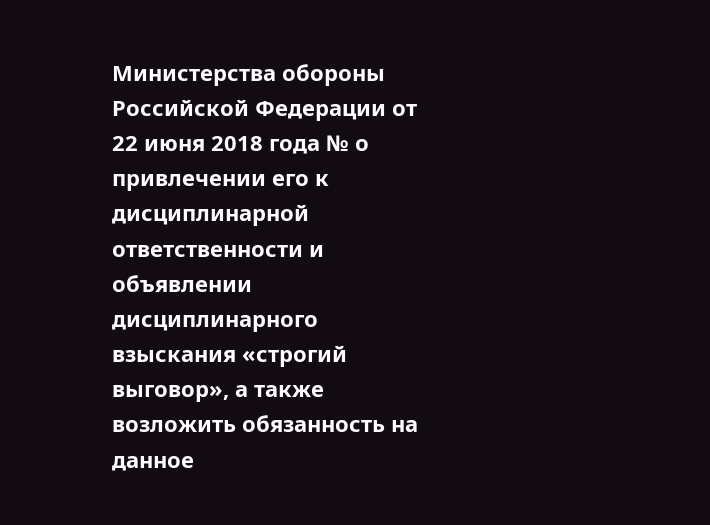Министерства обороны Российской Федерации от 22 июня 2018 года № о привлечении его к дисциплинарной ответственности и объявлении дисциплинарного взыскания «строгий выговор», а также возложить обязанность на данное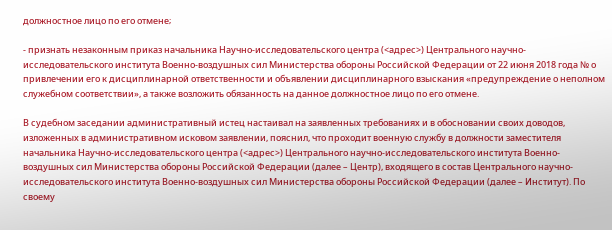должностное лицо по его отмене;

- признать незаконным приказ начальника Научно-исследовательского центра (<адрес>) Центрального научно-исследовательского института Военно-воздушных сил Министерства обороны Российской Федерации от 22 июня 2018 года № о привлечении его к дисциплинарной ответственности и объявлении дисциплинарного взыскания «предупреждение о неполном служебном соответствии», а также возложить обязанность на данное должностное лицо по его отмене.

В судебном заседании административный истец настаивал на заявленных требованиях и в обосновании своих доводов, изложенных в административном исковом заявлении, пояснил, что проходит военную службу в должности заместителя начальника Научно-исследовательского центра (<адрес>) Центрального научно-исследовательского института Военно-воздушных сил Министерства обороны Российской Федерации (далее – Центр), входящего в состав Центрального научно-исследовательского института Военно-воздушных сил Министерства обороны Российской Федерации (далее – Институт). По своему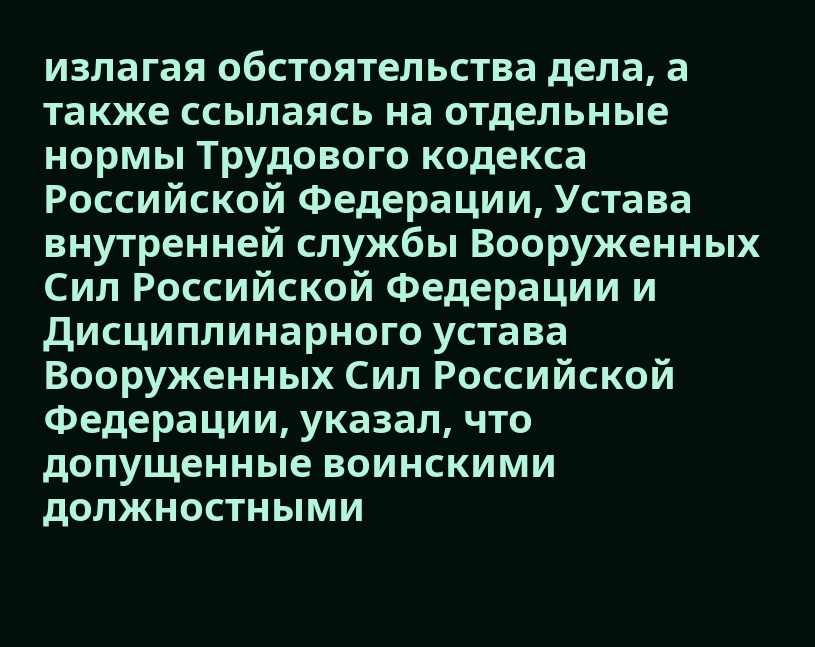излагая обстоятельства дела, а также ссылаясь на отдельные нормы Трудового кодекса Российской Федерации, Устава внутренней службы Вооруженных Сил Российской Федерации и Дисциплинарного устава Вооруженных Сил Российской Федерации, указал, что допущенные воинскими должностными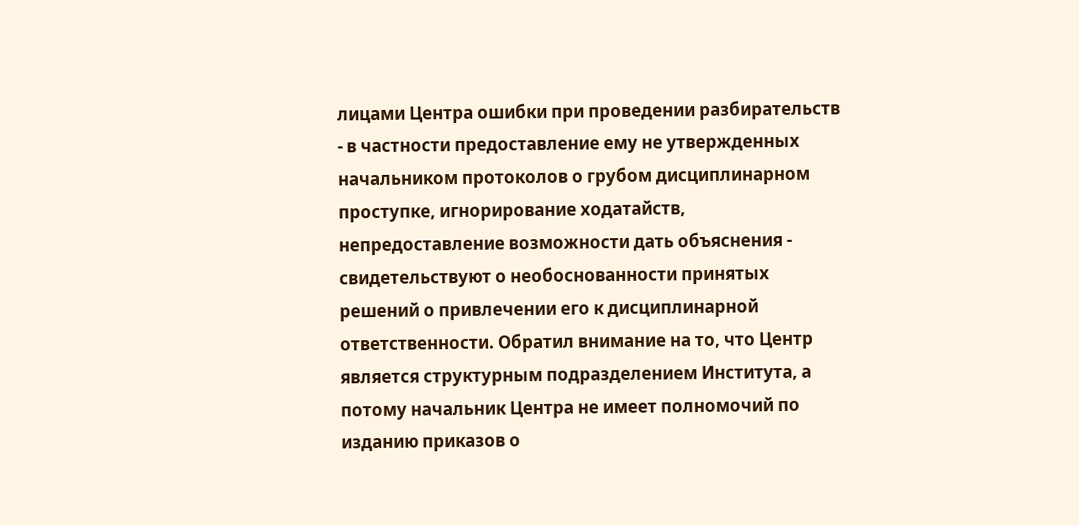лицами Центра ошибки при проведении разбирательств - в частности предоставление ему не утвержденных начальником протоколов о грубом дисциплинарном проступке, игнорирование ходатайств, непредоставление возможности дать объяснения - свидетельствуют о необоснованности принятых решений о привлечении его к дисциплинарной ответственности. Обратил внимание на то, что Центр является структурным подразделением Института, а потому начальник Центра не имеет полномочий по изданию приказов о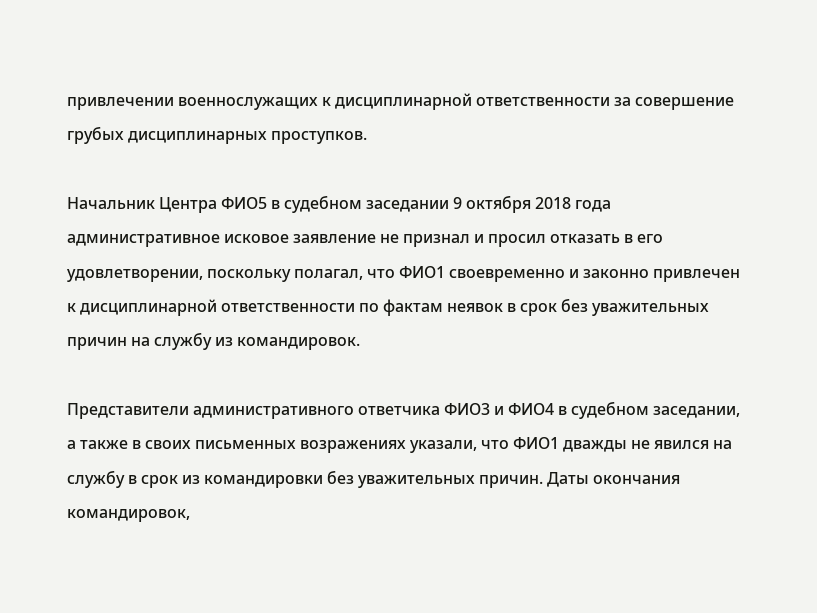привлечении военнослужащих к дисциплинарной ответственности за совершение грубых дисциплинарных проступков.

Начальник Центра ФИО5 в судебном заседании 9 октября 2018 года административное исковое заявление не признал и просил отказать в его удовлетворении, поскольку полагал, что ФИО1 своевременно и законно привлечен к дисциплинарной ответственности по фактам неявок в срок без уважительных причин на службу из командировок.

Представители административного ответчика ФИО3 и ФИО4 в судебном заседании, а также в своих письменных возражениях указали, что ФИО1 дважды не явился на службу в срок из командировки без уважительных причин. Даты окончания командировок,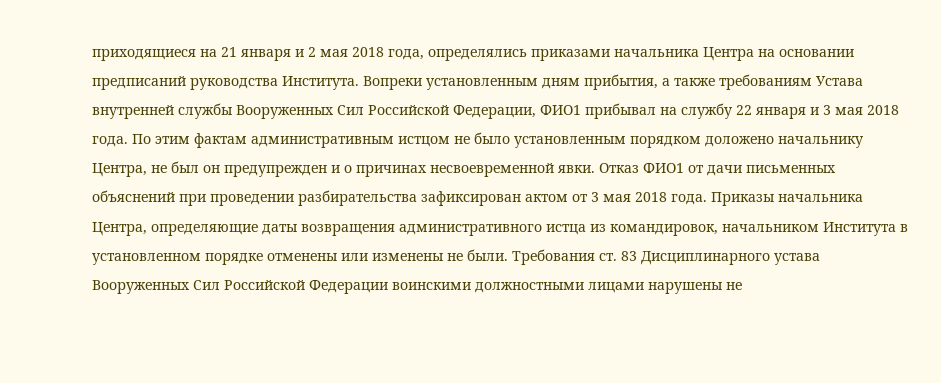приходящиеся на 21 января и 2 мая 2018 года, определялись приказами начальника Центра на основании предписаний руководства Института. Вопреки установленным дням прибытия, а также требованиям Устава внутренней службы Вооруженных Сил Российской Федерации, ФИО1 прибывал на службу 22 января и 3 мая 2018 года. По этим фактам административным истцом не было установленным порядком доложено начальнику Центра, не был он предупрежден и о причинах несвоевременной явки. Отказ ФИО1 от дачи письменных объяснений при проведении разбирательства зафиксирован актом от 3 мая 2018 года. Приказы начальника Центра, определяющие даты возвращения административного истца из командировок, начальником Института в установленном порядке отменены или изменены не были. Требования ст. 83 Дисциплинарного устава Вооруженных Сил Российской Федерации воинскими должностными лицами нарушены не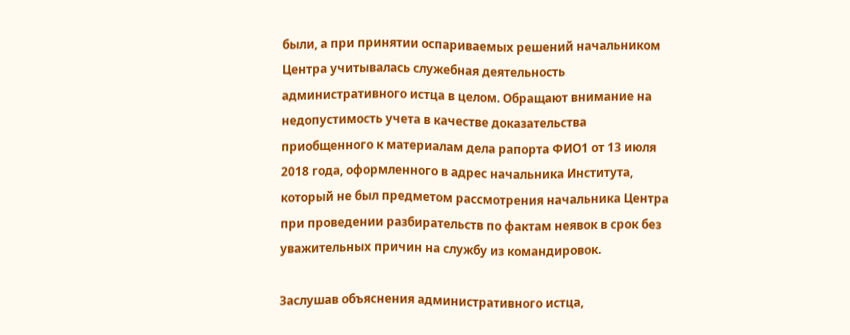были, а при принятии оспариваемых решений начальником Центра учитывалась служебная деятельность административного истца в целом. Обращают внимание на недопустимость учета в качестве доказательства приобщенного к материалам дела рапорта ФИО1 от 13 июля 2018 года, оформленного в адрес начальника Института, который не был предметом рассмотрения начальника Центра при проведении разбирательств по фактам неявок в срок без уважительных причин на службу из командировок.

Заслушав объяснения административного истца,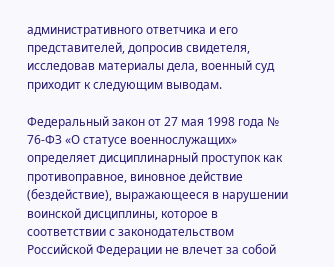административного ответчика и его представителей, допросив свидетеля, исследовав материалы дела, военный суд приходит к следующим выводам.

Федеральный закон от 27 мая 1998 года № 76-ФЗ «О статусе военнослужащих» определяет дисциплинарный проступок как противоправное, виновное действие (бездействие), выражающееся в нарушении воинской дисциплины, которое в соответствии с законодательством Российской Федерации не влечет за собой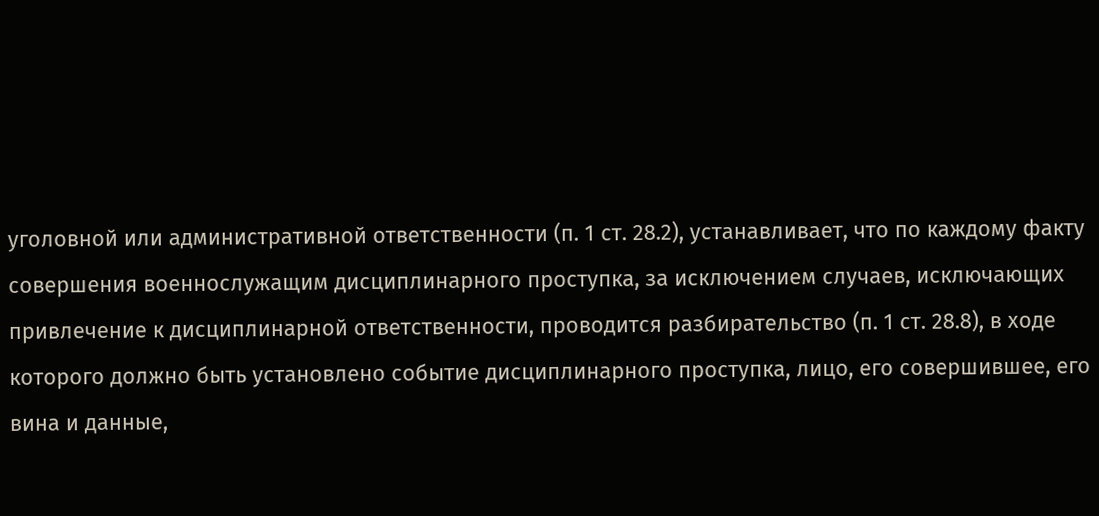уголовной или административной ответственности (п. 1 ст. 28.2), устанавливает, что по каждому факту совершения военнослужащим дисциплинарного проступка, за исключением случаев, исключающих привлечение к дисциплинарной ответственности, проводится разбирательство (п. 1 ст. 28.8), в ходе которого должно быть установлено событие дисциплинарного проступка, лицо, его совершившее, его вина и данные,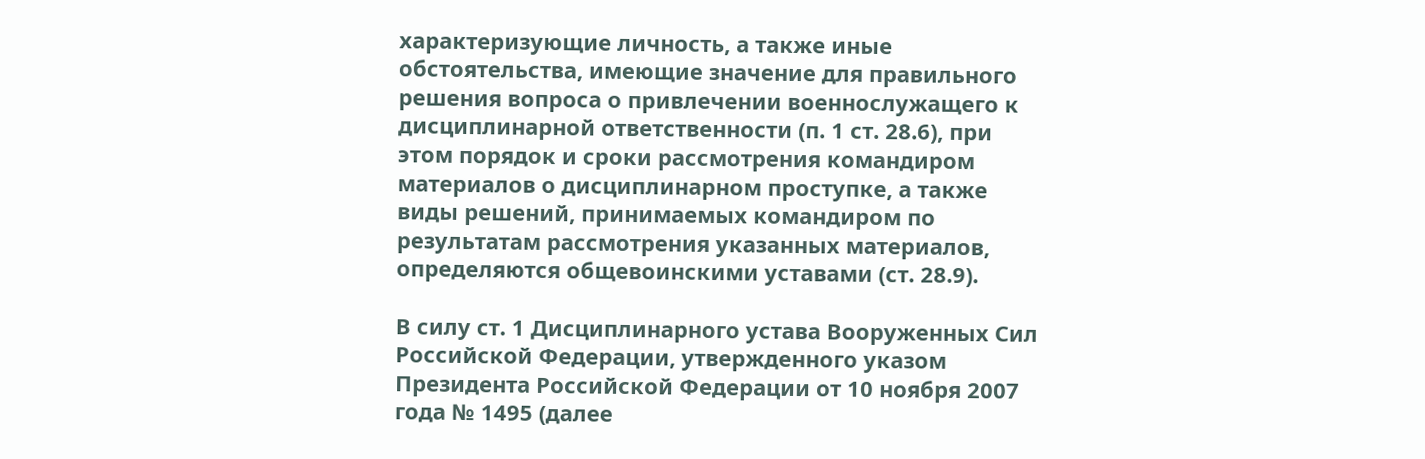характеризующие личность, а также иные обстоятельства, имеющие значение для правильного решения вопроса о привлечении военнослужащего к дисциплинарной ответственности (п. 1 ст. 28.6), при этом порядок и сроки рассмотрения командиром материалов о дисциплинарном проступке, а также виды решений, принимаемых командиром по результатам рассмотрения указанных материалов, определяются общевоинскими уставами (ст. 28.9).

В силу ст. 1 Дисциплинарного устава Вооруженных Сил Российской Федерации, утвержденного указом Президента Российской Федерации от 10 ноября 2007 года № 1495 (далее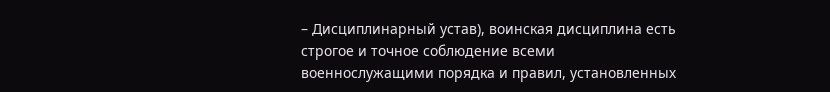– Дисциплинарный устав), воинская дисциплина есть строгое и точное соблюдение всеми военнослужащими порядка и правил, установленных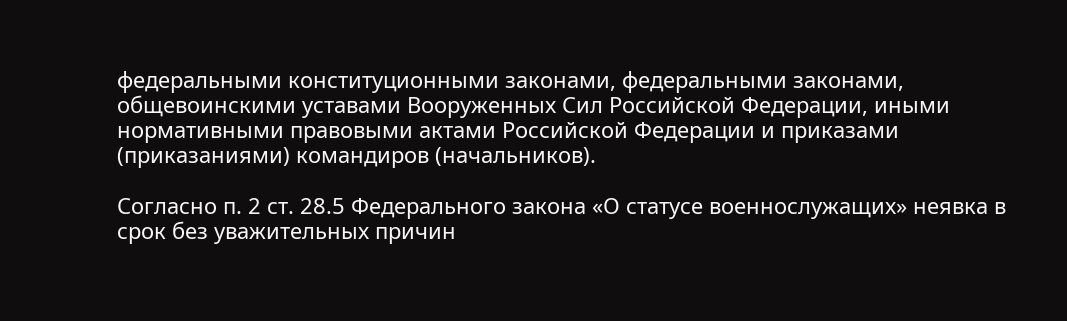федеральными конституционными законами, федеральными законами, общевоинскими уставами Вооруженных Сил Российской Федерации, иными нормативными правовыми актами Российской Федерации и приказами (приказаниями) командиров (начальников).

Согласно п. 2 ст. 28.5 Федерального закона «О статусе военнослужащих» неявка в срок без уважительных причин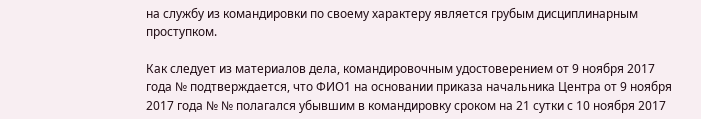на службу из командировки по своему характеру является грубым дисциплинарным проступком.

Как следует из материалов дела, командировочным удостоверением от 9 ноября 2017 года № подтверждается, что ФИО1 на основании приказа начальника Центра от 9 ноября 2017 года № № полагался убывшим в командировку сроком на 21 сутки с 10 ноября 2017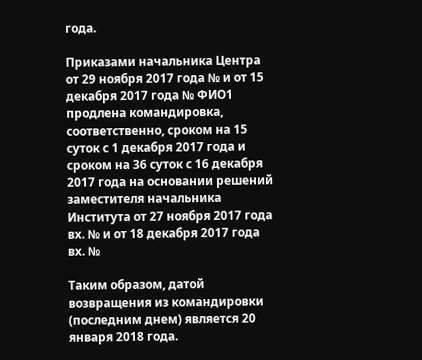года.

Приказами начальника Центра от 29 ноября 2017 года № и от 15 декабря 2017 года № ФИО1 продлена командировка, соответственно, сроком на 15 суток с 1 декабря 2017 года и сроком на 36 суток с 16 декабря 2017 года на основании решений заместителя начальника Института от 27 ноября 2017 года вх. № и от 18 декабря 2017 года вх. №

Таким образом, датой возвращения из командировки (последним днем) является 20 января 2018 года.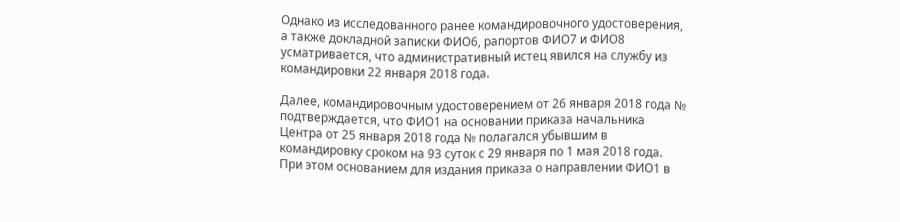Однако из исследованного ранее командировочного удостоверения, а также докладной записки ФИО6, рапортов ФИО7 и ФИО8 усматривается, что административный истец явился на службу из командировки 22 января 2018 года.

Далее, командировочным удостоверением от 26 января 2018 года № подтверждается, что ФИО1 на основании приказа начальника Центра от 25 января 2018 года № полагался убывшим в командировку сроком на 93 суток с 29 января по 1 мая 2018 года. При этом основанием для издания приказа о направлении ФИО1 в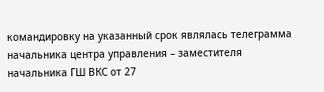командировку на указанный срок являлась телеграмма начальника центра управления – заместителя начальника ГШ ВКС от 27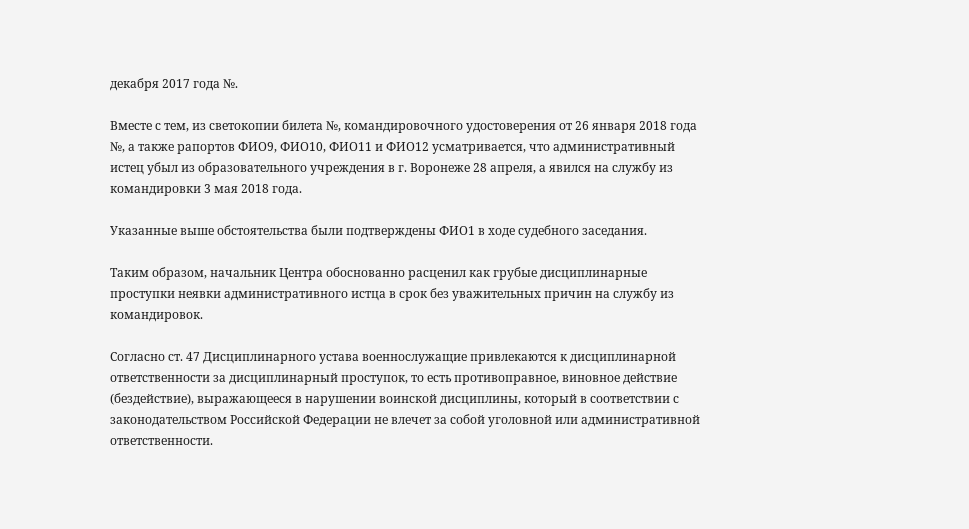декабря 2017 года №.

Вместе с тем, из светокопии билета №, командировочного удостоверения от 26 января 2018 года №, а также рапортов ФИО9, ФИО10, ФИО11 и ФИО12 усматривается, что административный истец убыл из образовательного учреждения в г. Воронеже 28 апреля, а явился на службу из командировки 3 мая 2018 года.

Указанные выше обстоятельства были подтверждены ФИО1 в ходе судебного заседания.

Таким образом, начальник Центра обоснованно расценил как грубые дисциплинарные проступки неявки административного истца в срок без уважительных причин на службу из командировок.

Согласно ст. 47 Дисциплинарного устава военнослужащие привлекаются к дисциплинарной ответственности за дисциплинарный проступок, то есть противоправное, виновное действие (бездействие), выражающееся в нарушении воинской дисциплины, который в соответствии с законодательством Российской Федерации не влечет за собой уголовной или административной ответственности.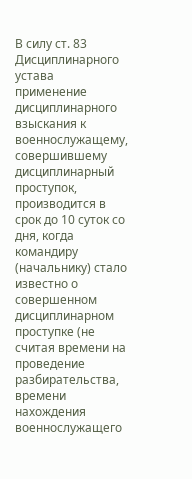В силу ст. 83 Дисциплинарного устава применение дисциплинарного взыскания к военнослужащему, совершившему дисциплинарный проступок, производится в срок до 10 суток со дня, когда командиру (начальнику) стало известно о совершенном дисциплинарном проступке (не считая времени на проведение разбирательства, времени нахождения военнослужащего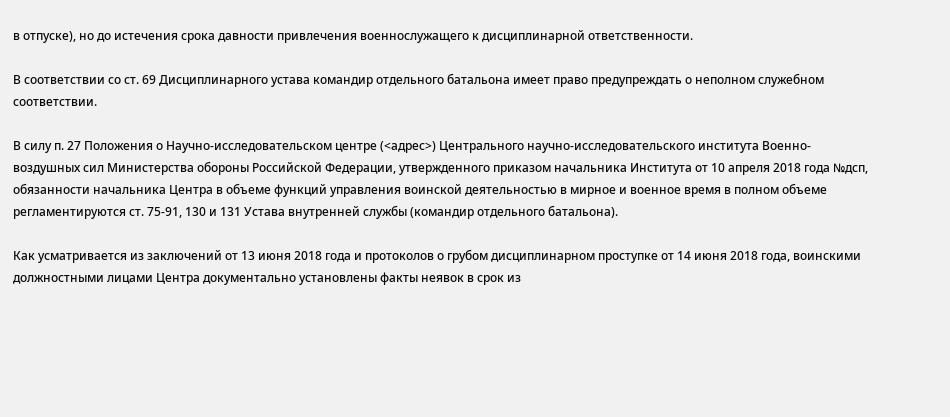в отпуске), но до истечения срока давности привлечения военнослужащего к дисциплинарной ответственности.

В соответствии со ст. 69 Дисциплинарного устава командир отдельного батальона имеет право предупреждать о неполном служебном соответствии.

В силу п. 27 Положения о Научно-исследовательском центре (<адрес>) Центрального научно-исследовательского института Военно-воздушных сил Министерства обороны Российской Федерации, утвержденного приказом начальника Института от 10 апреля 2018 года №дсп, обязанности начальника Центра в объеме функций управления воинской деятельностью в мирное и военное время в полном объеме регламентируются ст. 75-91, 130 и 131 Устава внутренней службы (командир отдельного батальона).

Как усматривается из заключений от 13 июня 2018 года и протоколов о грубом дисциплинарном проступке от 14 июня 2018 года, воинскими должностными лицами Центра документально установлены факты неявок в срок из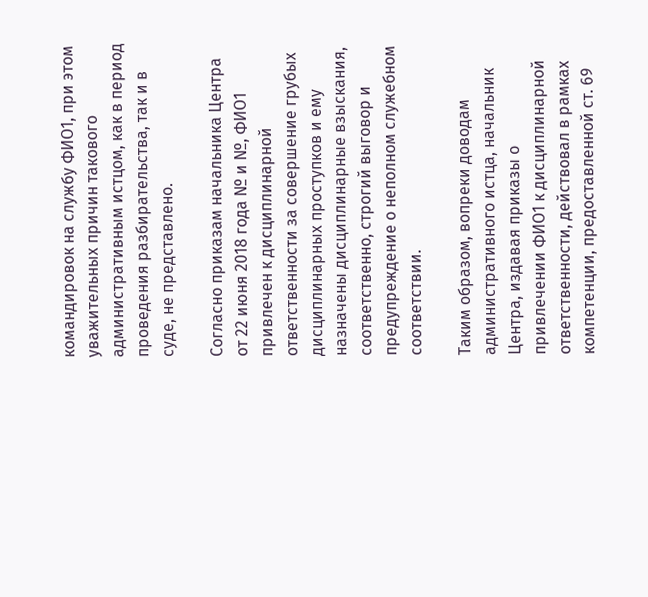командировок на службу ФИО1, при этом уважительных причин такового административным истцом, как в период проведения разбирательства, так и в суде, не представлено.

Согласно приказам начальника Центра от 22 июня 2018 года № и №, ФИО1 привлечен к дисциплинарной ответственности за совершение грубых дисциплинарных проступков и ему назначены дисциплинарные взыскания, соответственно, строгий выговор и предупреждение о неполном служебном соответствии.

Таким образом, вопреки доводам административного истца, начальник Центра, издавая приказы о привлечении ФИО1 к дисциплинарной ответственности, действовал в рамках компетенции, предоставленной ст. 69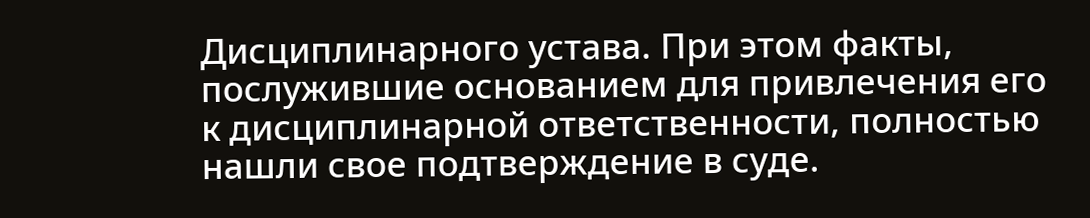Дисциплинарного устава. При этом факты, послужившие основанием для привлечения его к дисциплинарной ответственности, полностью нашли свое подтверждение в суде.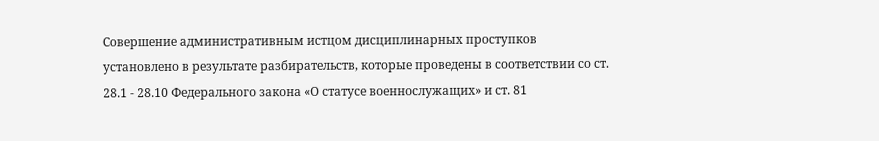Совершение административным истцом дисциплинарных проступков установлено в результате разбирательств, которые проведены в соответствии со ст. 28.1 - 28.10 Федерального закона «О статусе военнослужащих» и ст. 81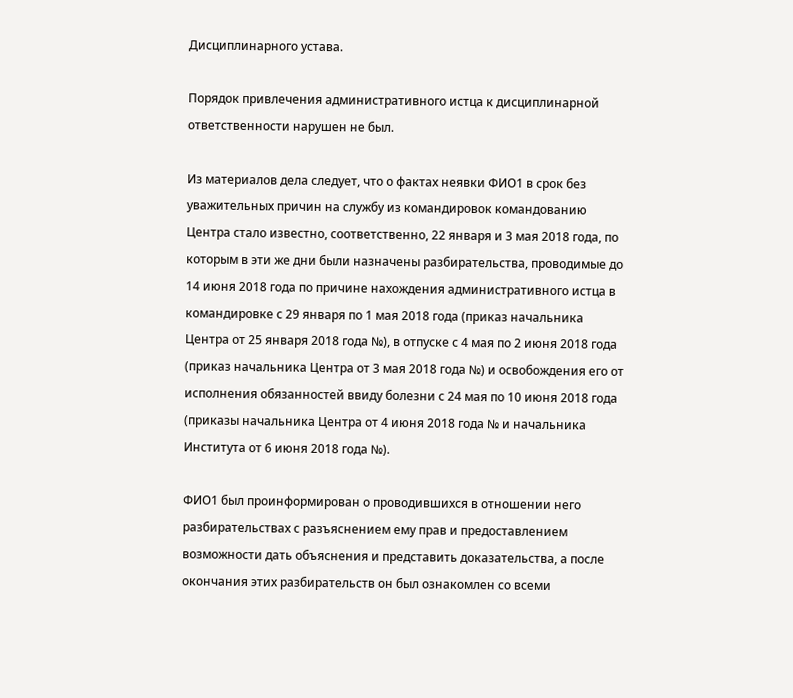Дисциплинарного устава.

Порядок привлечения административного истца к дисциплинарной ответственности нарушен не был.

Из материалов дела следует, что о фактах неявки ФИО1 в срок без уважительных причин на службу из командировок командованию Центра стало известно, соответственно, 22 января и 3 мая 2018 года, по которым в эти же дни были назначены разбирательства, проводимые до 14 июня 2018 года по причине нахождения административного истца в командировке с 29 января по 1 мая 2018 года (приказ начальника Центра от 25 января 2018 года №), в отпуске с 4 мая по 2 июня 2018 года (приказ начальника Центра от 3 мая 2018 года №) и освобождения его от исполнения обязанностей ввиду болезни с 24 мая по 10 июня 2018 года (приказы начальника Центра от 4 июня 2018 года № и начальника Института от 6 июня 2018 года №).

ФИО1 был проинформирован о проводившихся в отношении него разбирательствах с разъяснением ему прав и предоставлением возможности дать объяснения и представить доказательства, а после окончания этих разбирательств он был ознакомлен со всеми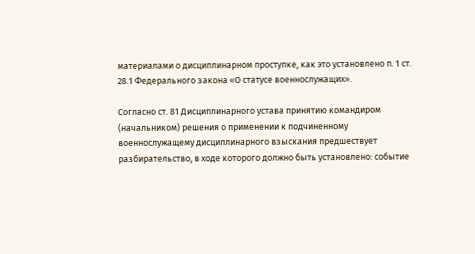материалами о дисциплинарном проступке, как это установлено п. 1 ст. 28.1 Федерального закона «О статусе военнослужащих».

Согласно ст. 81 Дисциплинарного устава принятию командиром (начальником) решения о применении к подчиненному военнослужащему дисциплинарного взыскания предшествует разбирательство, в ходе которого должно быть установлено: событие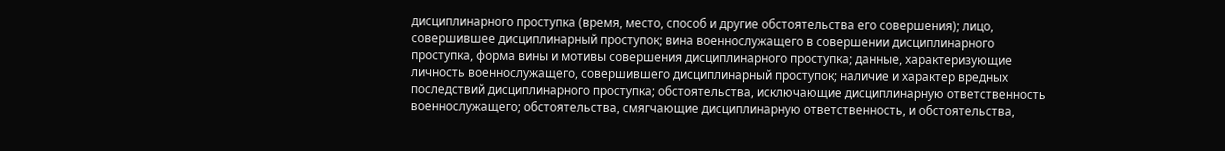дисциплинарного проступка (время, место, способ и другие обстоятельства его совершения); лицо, совершившее дисциплинарный проступок; вина военнослужащего в совершении дисциплинарного проступка, форма вины и мотивы совершения дисциплинарного проступка; данные, характеризующие личность военнослужащего, совершившего дисциплинарный проступок; наличие и характер вредных последствий дисциплинарного проступка; обстоятельства, исключающие дисциплинарную ответственность военнослужащего; обстоятельства, смягчающие дисциплинарную ответственность, и обстоятельства,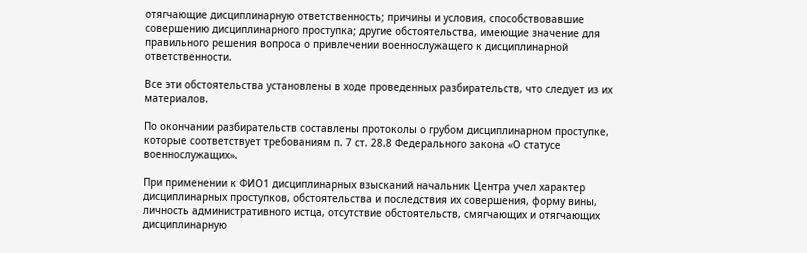отягчающие дисциплинарную ответственность; причины и условия, способствовавшие совершению дисциплинарного проступка; другие обстоятельства, имеющие значение для правильного решения вопроса о привлечении военнослужащего к дисциплинарной ответственности.

Все эти обстоятельства установлены в ходе проведенных разбирательств, что следует из их материалов.

По окончании разбирательств составлены протоколы о грубом дисциплинарном проступке, которые соответствует требованиям п. 7 ст. 28.8 Федерального закона «О статусе военнослужащих».

При применении к ФИО1 дисциплинарных взысканий начальник Центра учел характер дисциплинарных проступков, обстоятельства и последствия их совершения, форму вины, личность административного истца, отсутствие обстоятельств, смягчающих и отягчающих дисциплинарную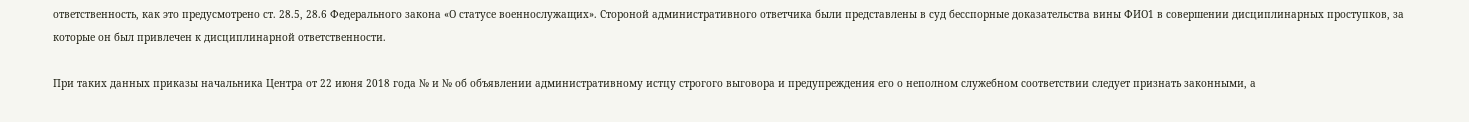ответственность, как это предусмотрено ст. 28.5, 28.6 Федерального закона «О статусе военнослужащих». Стороной административного ответчика были представлены в суд бесспорные доказательства вины ФИО1 в совершении дисциплинарных проступков, за которые он был привлечен к дисциплинарной ответственности.

При таких данных приказы начальника Центра от 22 июня 2018 года № и № об объявлении административному истцу строгого выговора и предупреждения его о неполном служебном соответствии следует признать законными, а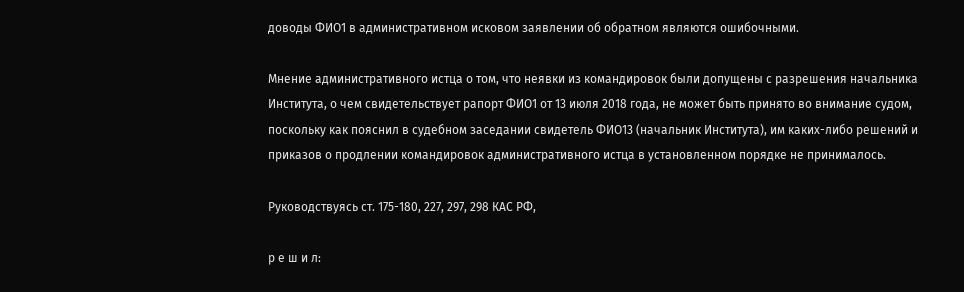доводы ФИО1 в административном исковом заявлении об обратном являются ошибочными.

Мнение административного истца о том, что неявки из командировок были допущены с разрешения начальника Института, о чем свидетельствует рапорт ФИО1 от 13 июля 2018 года, не может быть принято во внимание судом, поскольку как пояснил в судебном заседании свидетель ФИО13 (начальник Института), им каких-либо решений и приказов о продлении командировок административного истца в установленном порядке не принималось.

Руководствуясь ст. 175-180, 227, 297, 298 КАС РФ,

р е ш и л: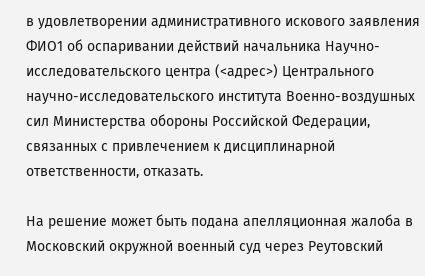в удовлетворении административного искового заявления ФИО1 об оспаривании действий начальника Научно-исследовательского центра (<адрес>) Центрального научно-исследовательского института Военно-воздушных сил Министерства обороны Российской Федерации, связанных с привлечением к дисциплинарной ответственности, отказать.

На решение может быть подана апелляционная жалоба в Московский окружной военный суд через Реутовский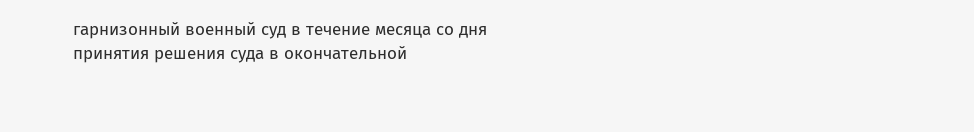гарнизонный военный суд в течение месяца со дня принятия решения суда в окончательной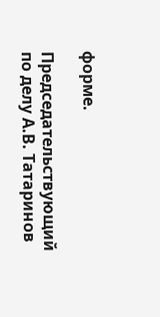форме.

Председательствующий по делу А.В. Татаринов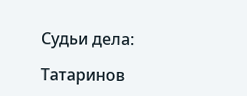Судьи дела:

Татаринов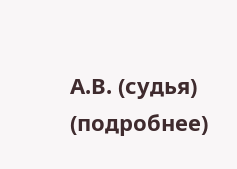А.В. (судья) (подробнее)